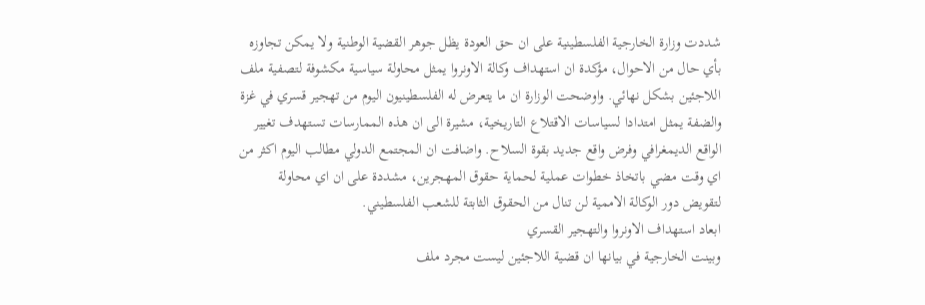شددت وزارة الخارجية الفلسطينية على ان حق العودة يظل جوهر القضية الوطنية ولا يمكن تجاوزه بأي حال من الاحوال، مؤكدة ان استهداف وكالة الاونروا يمثل محاولة سياسية مكشوفة لتصفية ملف اللاجئين بشكل نهائي. واوضحت الوزارة ان ما يتعرض له الفلسطينيون اليوم من تهجير قسري في غزة والضفة يمثل امتدادا لسياسات الاقتلاع التاريخية، مشيرة الى ان هذه الممارسات تستهدف تغيير الواقع الديمغرافي وفرض واقع جديد بقوة السلاح. واضافت ان المجتمع الدولي مطالب اليوم اكثر من اي وقت مضي باتخاذ خطوات عملية لحماية حقوق المهجرين، مشددة على ان اي محاولة لتقويض دور الوكالة الاممية لن تنال من الحقوق الثابتة للشعب الفلسطيني.
ابعاد استهداف الاونروا والتهجير القسري
وبينت الخارجية في بيانها ان قضية اللاجئين ليست مجرد ملف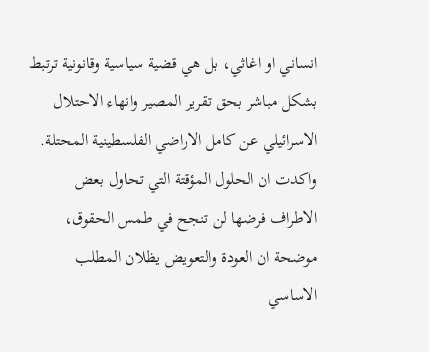انساني او اغاثي، بل هي قضية سياسية وقانونية ترتبط بشكل مباشر بحق تقرير المصير وانهاء الاحتلال الاسرائيلي عن كامل الاراضي الفلسطينية المحتلة. واكدت ان الحلول المؤقتة التي تحاول بعض الاطراف فرضها لن تنجح في طمس الحقوق، موضحة ان العودة والتعويض يظلان المطلب الاساسي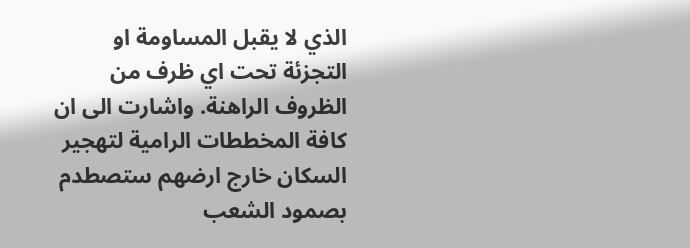الذي لا يقبل المساومة او التجزئة تحت اي ظرف من الظروف الراهنة. واشارت الى ان كافة المخططات الرامية لتهجير السكان خارج ارضهم ستصطدم بصمود الشعب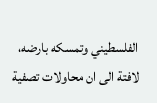الفلسطيني وتمسكه بارضه، لافتة الى ان محاولات تصفية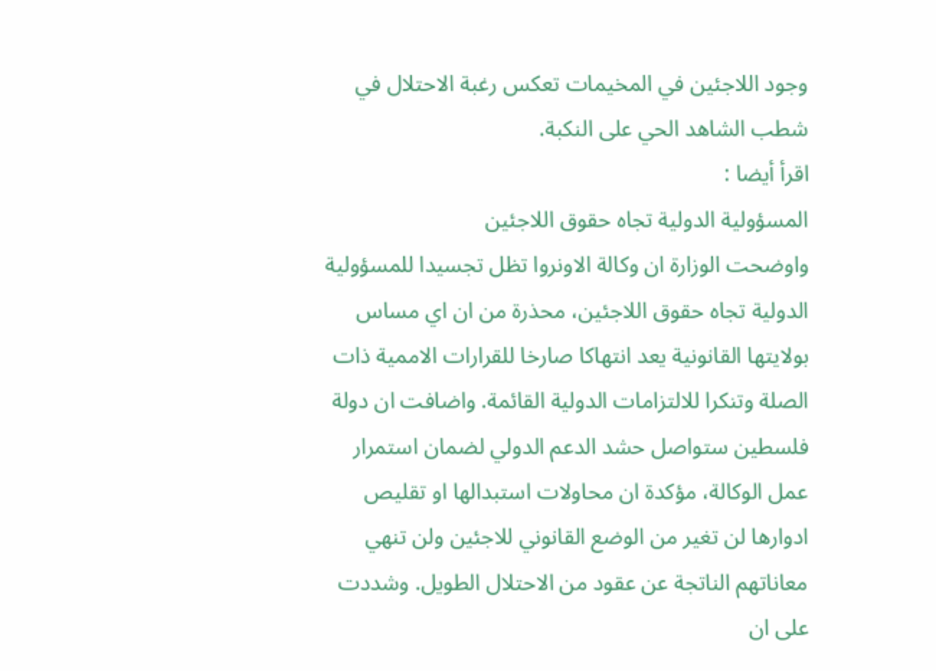وجود اللاجئين في المخيمات تعكس رغبة الاحتلال في شطب الشاهد الحي على النكبة.
اقرأ أيضا :
المسؤولية الدولية تجاه حقوق اللاجئين
واوضحت الوزارة ان وكالة الاونروا تظل تجسيدا للمسؤولية الدولية تجاه حقوق اللاجئين، محذرة من ان اي مساس بولايتها القانونية يعد انتهاكا صارخا للقرارات الاممية ذات الصلة وتنكرا للالتزامات الدولية القائمة. واضافت ان دولة فلسطين ستواصل حشد الدعم الدولي لضمان استمرار عمل الوكالة، مؤكدة ان محاولات استبدالها او تقليص ادوارها لن تغير من الوضع القانوني للاجئين ولن تنهي معاناتهم الناتجة عن عقود من الاحتلال الطويل. وشددت على ان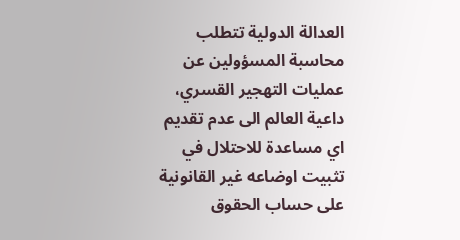العدالة الدولية تتطلب محاسبة المسؤولين عن عمليات التهجير القسري، داعية العالم الى عدم تقديم اي مساعدة للاحتلال في تثبيت اوضاعه غير القانونية على حساب الحقوق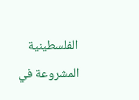الفلسطينية المشروعة في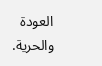العودة والحرية.